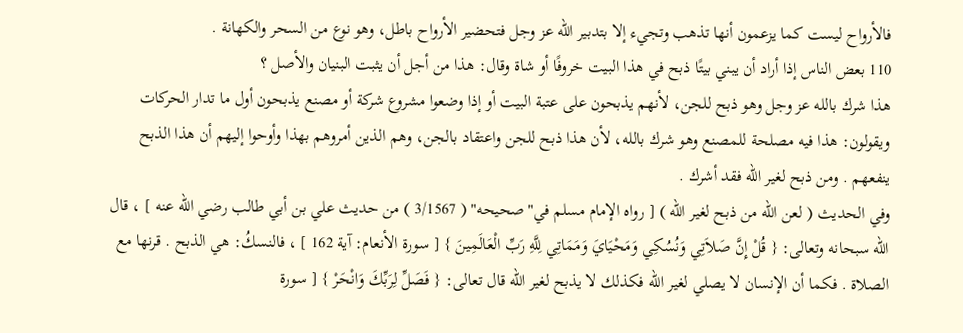فالأرواح ليست كما يزعمون أنها تذهب وتجيء إلا بتدبير الله عز وجل فتحضير الأرواح باطل، وهو نوع من السحر والكهانة .
110 بعض الناس إذا أراد أن يبني بيتًا ذبح في هذا البيت خروفًا أو شاة وقال: هذا من أجل أن يثبت البنيان والأصل ؟
هذا شرك بالله عز وجل وهو ذبح للجن، لأنهم يذبحون على عتبة البيت أو إذا وضعوا مشروع شركة أو مصنع يذبحون أول ما تدار الحركات ويقولون: هذا فيه مصلحة للمصنع وهو شرك بالله، لأن هذا ذبح للجن واعتقاد بالجن، وهم الذين أمروهم بهذا وأوحوا إليهم أن هذا الذبح ينفعهم . ومن ذبح لغير الله فقد أشرك .
وفي الحديث ( لعن الله من ذبح لغير الله ) [ رواه الإمام مسلم في"صحيحه" ( 3/1567 ) من حديث علي بن أبي طالب رضي الله عنه ] ، قال الله سبحانه وتعالى: { قُلْ إِنَّ صَلاَتِي وَنُسُكِي وَمَحْيَايَ وَمَمَاتِي لِلَّهِ رَبِّ الْعَالَمِينَ } [ سورة الأنعام: آية 162 ] ، فالنسكُ: هي الذبح . قرنها مع الصلاة . فكما أن الإنسان لا يصلي لغير الله فكذلك لا يذبح لغير الله قال تعالى: { فَصَلِّ لِرَبِّكَ وَانْحَرْ } [ سورة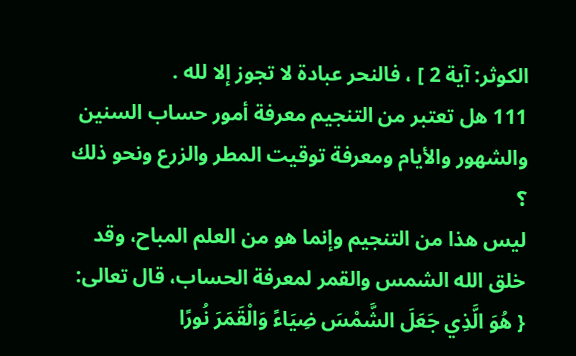الكوثر: آية 2 ] ، فالنحر عبادة لا تجوز إلا لله .
111 هل تعتبر من التنجيم معرفة أمور حساب السنين والشهور والأيام ومعرفة توقيت المطر والزرع ونحو ذلك ؟
ليس هذا من التنجيم وإنما هو من العلم المباح، وقد خلق الله الشمس والقمر لمعرفة الحساب، قال تعالى: { هُوَ الَّذِي جَعَلَ الشَّمْسَ ضِيَاءً وَالْقَمَرَ نُورًا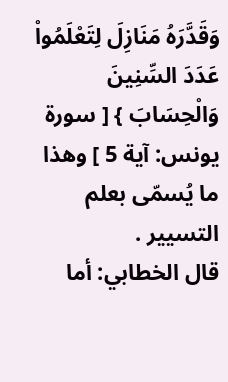وَقَدَّرَهُ مَنَازِلَ لِتَعْلَمُواْ عَدَدَ السِّنِينَ وَالْحِسَابَ } [ سورة يونس: آية 5 ] وهذا ما يُسمّى بعلم التسيير .
قال الخطابي: أما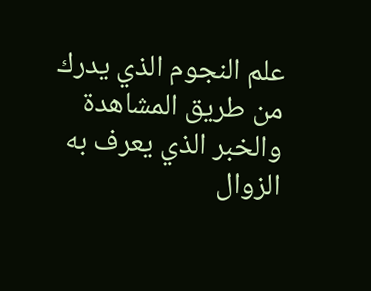علم النجوم الذي يدرك من طريق المشاهدة والخبر الذي يعرف به الزوال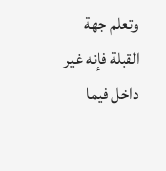وتعلم جهة القبلة فإنه غير داخل فيما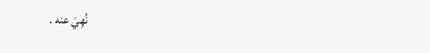نُهِيَ عنه .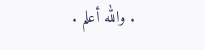. والله أعلم .